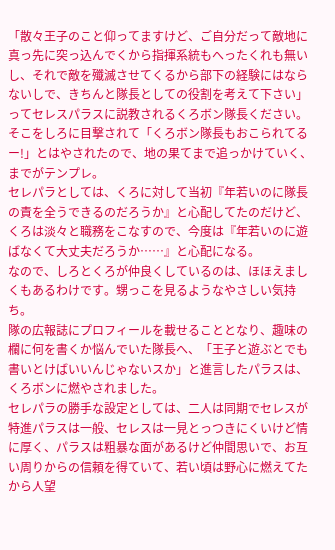「散々王子のこと仰ってますけど、ご自分だって敵地に真っ先に突っ込んでくから指揮系統もへったくれも無いし、それで敵を殲滅させてくるから部下の経験にはならないしで、きちんと隊長としての役割を考えて下さい」ってセレスパラスに説教されるくろボン隊長ください。
そこをしろに目撃されて「くろボン隊長もおこられてるー!」とはやされたので、地の果てまで追っかけていく、までがテンプレ。
セレパラとしては、くろに対して当初『年若いのに隊長の責を全うできるのだろうか』と心配してたのだけど、くろは淡々と職務をこなすので、今度は『年若いのに遊ばなくて大丈夫だろうか……』と心配になる。
なので、しろとくろが仲良くしているのは、ほほえましくもあるわけです。甥っこを見るようなやさしい気持ち。
隊の広報誌にプロフィールを載せることとなり、趣味の欄に何を書くか悩んでいた隊長へ、「王子と遊ぶとでも書いとけばいいんじゃないスか」と進言したパラスは、くろボンに燃やされました。
セレパラの勝手な設定としては、二人は同期でセレスが特進パラスは一般、セレスは一見とっつきにくいけど情に厚く、パラスは粗暴な面があるけど仲間思いで、お互い周りからの信頼を得ていて、若い頃は野心に燃えてたから人望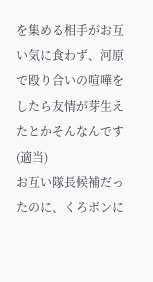を集める相手がお互い気に食わず、河原で殴り合いの喧嘩をしたら友情が芽生えたとかそんなんです(適当)
お互い隊長候補だったのに、くろボンに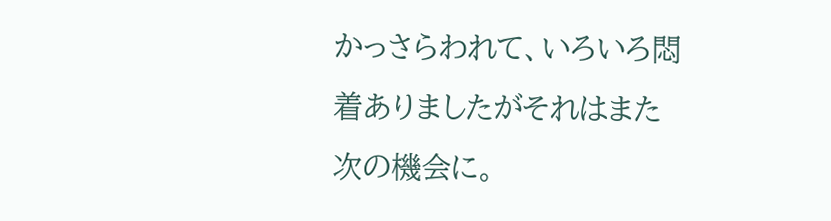かっさらわれて、いろいろ悶着ありましたがそれはまた次の機会に。